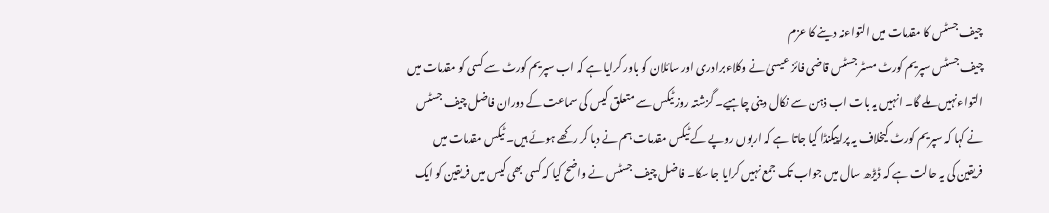چیف جسٹس کا مقدمات میں التواءنہ دینے کا عزم
چیف جسٹس سپریم کورٹ مسٹر جسٹس قاضی فائز عیسیٰ نے وکلاءبرادری اور سائلان کو باور کرایا ہے کہ اب سپریم کورٹ سے کسی کو مقدمات میں التواءنہیں ملے گا۔ انہیں یہ بات اب ذہن سے نکال دینی چاہیے۔ گزشتہ روز ٹیکس سے متعلق کیس کی سماعت کے دوران فاضل چیف جسٹس نے کہا کہ سپریم کورٹ کیخلاف یہ پراپیگنڈا کیا جاتا ہے کہ اربوں روپے کے ٹیکس مقدمات ہم نے دبا کر رکھے ہوئے ہیں۔ ٹیکس مقدمات میں فریقین کی یہ حالت ہے کہ ڈیڑھ سال میں جواب تک جمع نہیں کرایا جا سکا۔ فاضل چیف جسٹس نے واضح کیا کہ کسی بھی کیس میں فریقین کو ایک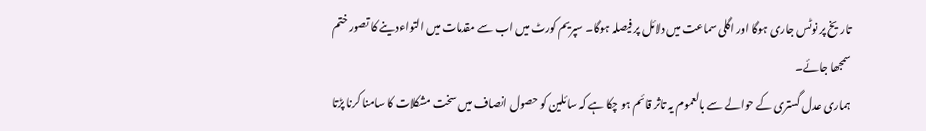تاریخ پر نوٹس جاری ہوگا اور اگلی سماعت میں دلائل پر فیصلہ ہوگا۔ سپریم کورٹ میں اب سے مقدمات میں التواءدینے کا تصور ختم سمجھا جائے۔
ہماری عدل گستری کے حوالے سے بالعموم یہ تاثر قائم ہو چکا ہے کہ سائلین کو حصول انصاف میں سخت مشکلات کا سامنا کرنا پڑتا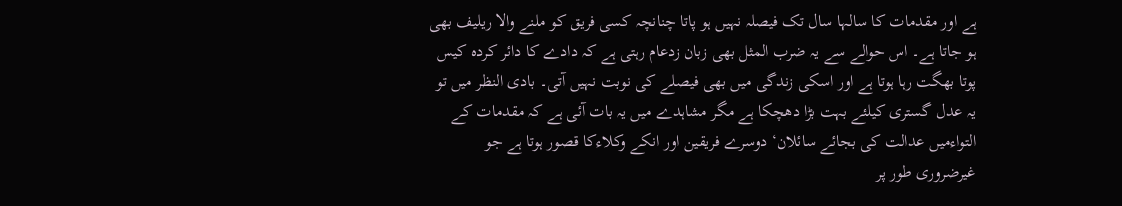ہے اور مقدمات کا سالہا سال تک فیصلہ نہیں ہو پاتا چنانچہ کسی فریق کو ملنے والا ریلیف بھی ہو جاتا ہے۔ اس حوالے سے یہ ضرب المثل بھی زبان زدعام رہتی ہے کہ دادے کا دائر کردہ کیس پوتا بھگت رہا ہوتا ہے اور اسکی زندگی میں بھی فیصلے کی نوبت نہیں آتی۔ بادی النظر میں تو یہ عدل گستری کیلئے بہت بڑا دھچکا ہے مگر مشاہدے میں یہ بات آئی ہے کہ مقدمات کے التواءمیں عدالت کی بجائے سائلان‘ دوسرے فریقین اور انکے وکلاءکا قصور ہوتا ہے جو غیرضروری طور پر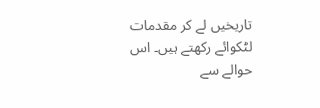تاریخیں لے کر مقدمات لٹکوائے رکھتے ہیں۔ اس حوالے سے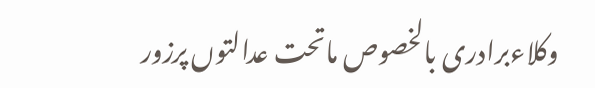وکلاءبرادری بالخصوص ماتحت عدالتوں پرزور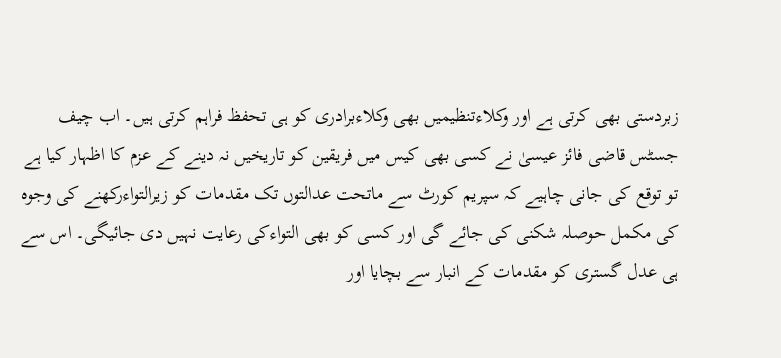زبردستی بھی کرتی ہے اور وکلاءتنظیمیں بھی وکلاءبرادری کو ہی تحفظ فراہم کرتی ہیں۔ اب چیف جسٹس قاضی فائز عیسیٰ نے کسی بھی کیس میں فریقین کو تاریخیں نہ دینے کے عزم کا اظہار کیا ہے تو توقع کی جانی چاہیے کہ سپریم کورٹ سے ماتحت عدالتوں تک مقدمات کو زیرالتواءرکھنے کی وجوہ کی مکمل حوصلہ شکنی کی جائے گی اور کسی کو بھی التواءکی رعایت نہیں دی جائیگی۔ اس سے ہی عدل گستری کو مقدمات کے انبار سے بچایا اور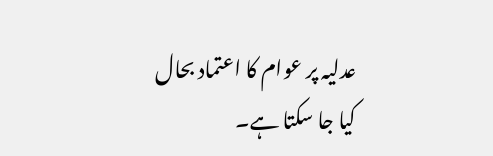عدلیہ پر عوام کا اعتماد بحال کیا جا سکتا ہے۔